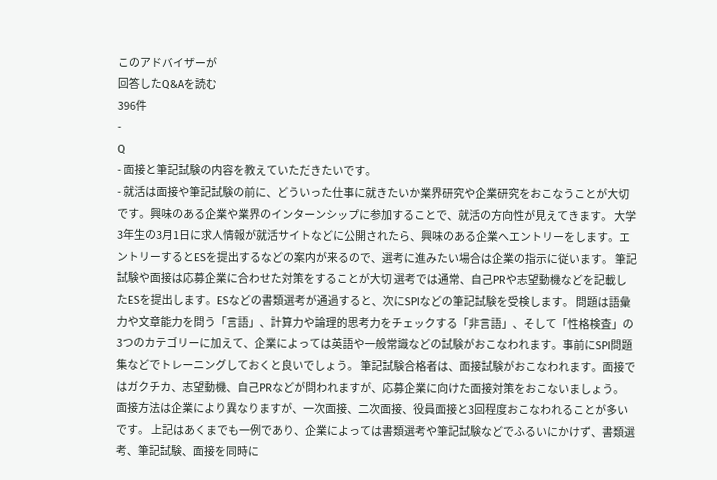このアドバイザーが
回答したQ&Aを読む
396件
-
Q
- 面接と筆記試験の内容を教えていただきたいです。
- 就活は面接や筆記試験の前に、どういった仕事に就きたいか業界研究や企業研究をおこなうことが大切です。興味のある企業や業界のインターンシップに参加することで、就活の方向性が見えてきます。 大学3年生の3月1日に求人情報が就活サイトなどに公開されたら、興味のある企業へエントリーをします。エントリーするとESを提出するなどの案内が来るので、選考に進みたい場合は企業の指示に従います。 筆記試験や面接は応募企業に合わせた対策をすることが大切 選考では通常、自己PRや志望動機などを記載したESを提出します。ESなどの書類選考が通過すると、次にSPIなどの筆記試験を受検します。 問題は語彙力や文章能力を問う「言語」、計算力や論理的思考力をチェックする「非言語」、そして「性格検査」の3つのカテゴリーに加えて、企業によっては英語や一般常識などの試験がおこなわれます。事前にSPI問題集などでトレーニングしておくと良いでしょう。 筆記試験合格者は、面接試験がおこなわれます。面接ではガクチカ、志望動機、自己PRなどが問われますが、応募企業に向けた面接対策をおこないましょう。 面接方法は企業により異なりますが、一次面接、二次面接、役員面接と3回程度おこなわれることが多いです。 上記はあくまでも一例であり、企業によっては書類選考や筆記試験などでふるいにかけず、書類選考、筆記試験、面接を同時に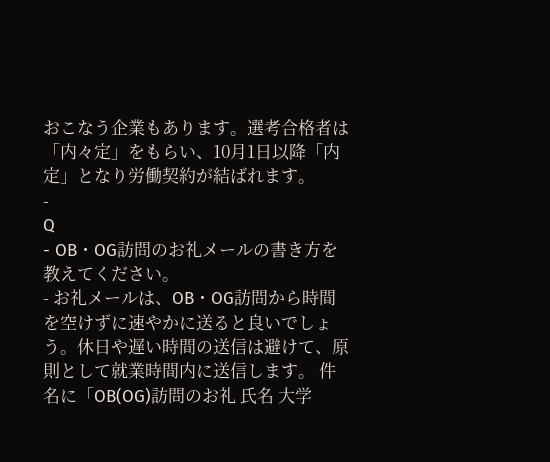おこなう企業もあります。選考合格者は「内々定」をもらい、10月1日以降「内定」となり労働契約が結ばれます。
-
Q
- OB・OG訪問のお礼メールの書き方を教えてください。
- お礼メールは、OB・OG訪問から時間を空けずに速やかに送ると良いでしょう。休日や遅い時間の送信は避けて、原則として就業時間内に送信します。 件名に「OB(OG)訪問のお礼 氏名 大学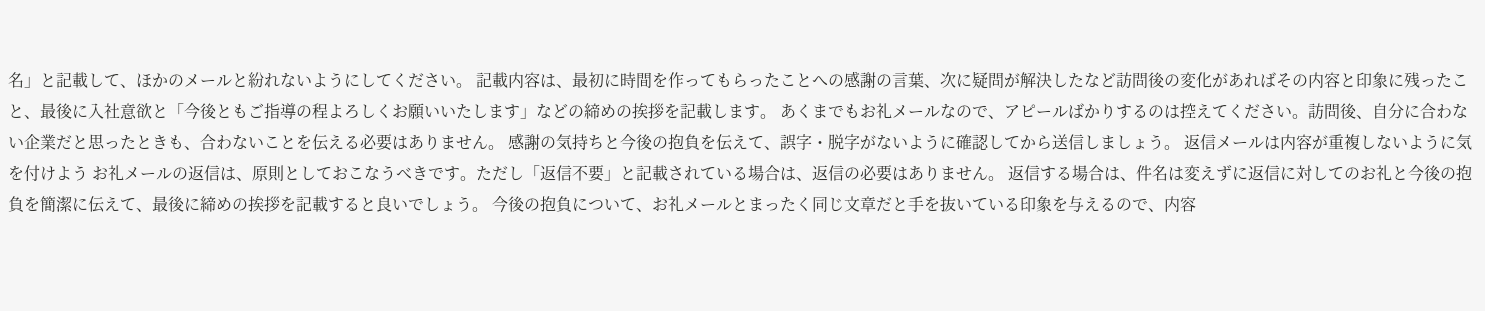名」と記載して、ほかのメールと紛れないようにしてください。 記載内容は、最初に時間を作ってもらったことへの感謝の言葉、次に疑問が解決したなど訪問後の変化があればその内容と印象に残ったこと、最後に入社意欲と「今後ともご指導の程よろしくお願いいたします」などの締めの挨拶を記載します。 あくまでもお礼メールなので、アピールばかりするのは控えてください。訪問後、自分に合わない企業だと思ったときも、合わないことを伝える必要はありません。 感謝の気持ちと今後の抱負を伝えて、誤字・脱字がないように確認してから送信しましょう。 返信メールは内容が重複しないように気を付けよう お礼メールの返信は、原則としておこなうべきです。ただし「返信不要」と記載されている場合は、返信の必要はありません。 返信する場合は、件名は変えずに返信に対してのお礼と今後の抱負を簡潔に伝えて、最後に締めの挨拶を記載すると良いでしょう。 今後の抱負について、お礼メールとまったく同じ文章だと手を抜いている印象を与えるので、内容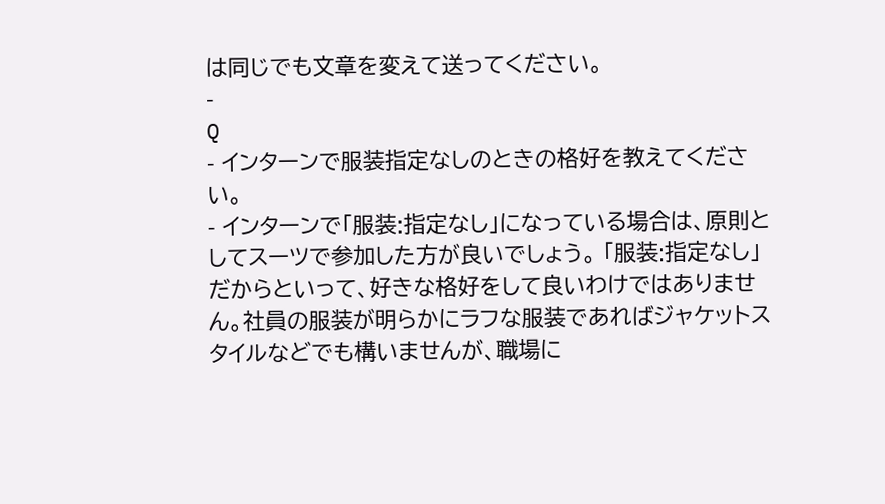は同じでも文章を変えて送ってください。
-
Q
- インターンで服装指定なしのときの格好を教えてください。
- インターンで「服装:指定なし」になっている場合は、原則としてスーツで参加した方が良いでしょう。 「服装:指定なし」だからといって、好きな格好をして良いわけではありません。社員の服装が明らかにラフな服装であればジャケットスタイルなどでも構いませんが、職場に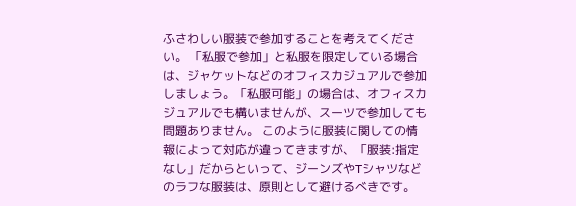ふさわしい服装で参加することを考えてください。 「私服で参加」と私服を限定している場合は、ジャケットなどのオフィスカジュアルで参加しましょう。「私服可能」の場合は、オフィスカジュアルでも構いませんが、スーツで参加しても問題ありません。 このように服装に関しての情報によって対応が違ってきますが、「服装:指定なし」だからといって、ジーンズやTシャツなどのラフな服装は、原則として避けるべきです。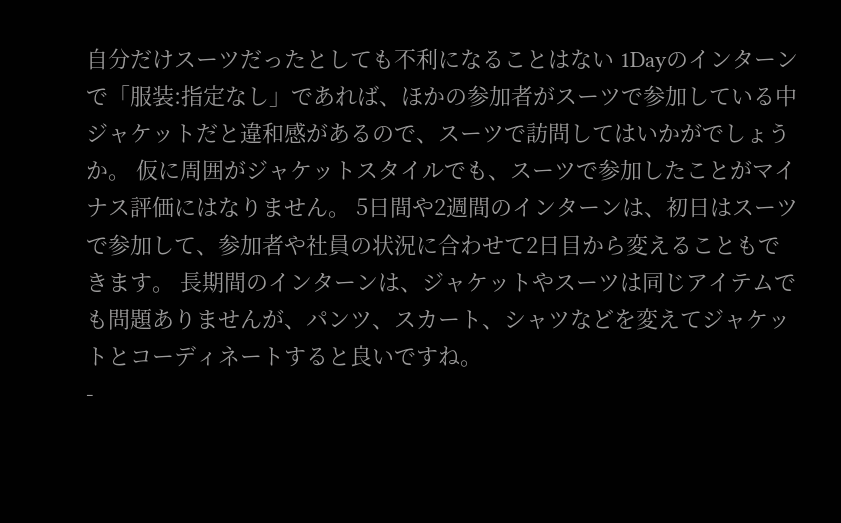自分だけスーツだったとしても不利になることはない 1Dayのインターンで「服装:指定なし」であれば、ほかの参加者がスーツで参加している中ジャケットだと違和感があるので、スーツで訪問してはいかがでしょうか。 仮に周囲がジャケットスタイルでも、スーツで参加したことがマイナス評価にはなりません。 5日間や2週間のインターンは、初日はスーツで参加して、参加者や社員の状況に合わせて2日目から変えることもできます。 長期間のインターンは、ジャケットやスーツは同じアイテムでも問題ありませんが、パンツ、スカート、シャツなどを変えてジャケットとコーディネートすると良いですね。
-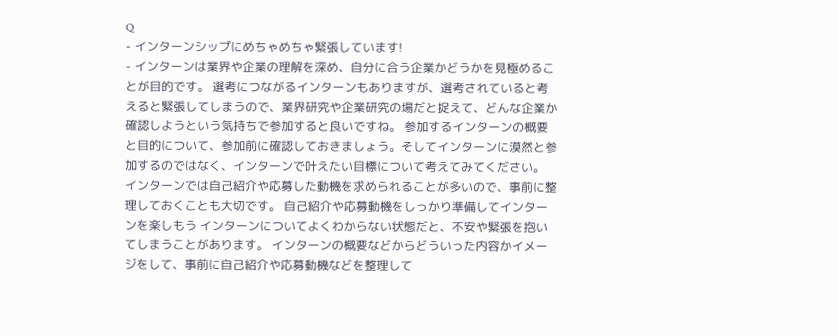Q
- インターンシップにめちゃめちゃ緊張しています!
- インターンは業界や企業の理解を深め、自分に合う企業かどうかを見極めることが目的です。 選考につながるインターンもありますが、選考されていると考えると緊張してしまうので、業界研究や企業研究の場だと捉えて、どんな企業か確認しようという気持ちで参加すると良いですね。 参加するインターンの概要と目的について、参加前に確認しておきましょう。そしてインターンに漠然と参加するのではなく、インターンで叶えたい目標について考えてみてください。 インターンでは自己紹介や応募した動機を求められることが多いので、事前に整理しておくことも大切です。 自己紹介や応募動機をしっかり準備してインターンを楽しもう インターンについてよくわからない状態だと、不安や緊張を抱いてしまうことがあります。 インターンの概要などからどういった内容かイメージをして、事前に自己紹介や応募動機などを整理して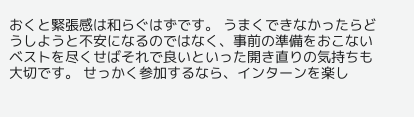おくと緊張感は和らぐはずです。 うまくできなかったらどうしようと不安になるのではなく、事前の準備をおこないベストを尽くせばそれで良いといった開き直りの気持ちも大切です。 せっかく参加するなら、インターンを楽し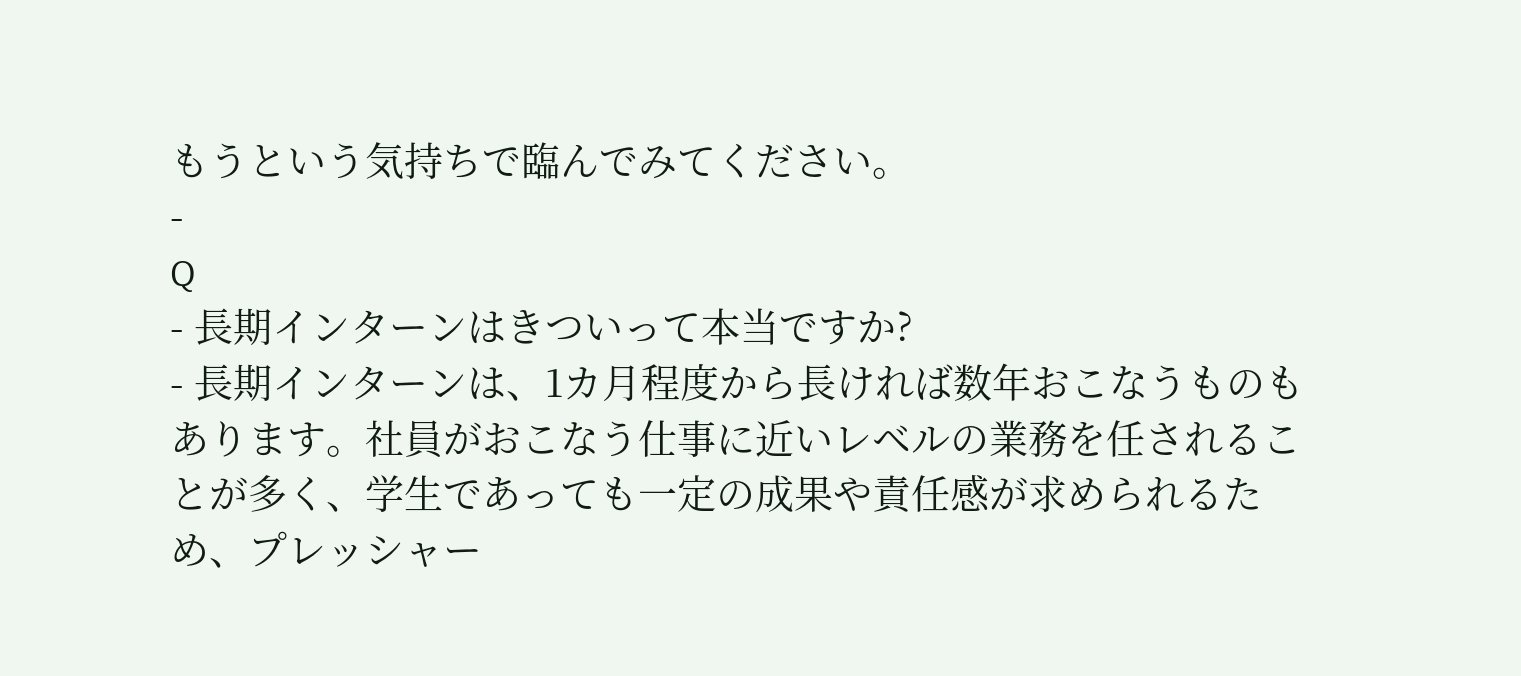もうという気持ちで臨んでみてください。
-
Q
- 長期インターンはきついって本当ですか?
- 長期インターンは、1カ月程度から長ければ数年おこなうものもあります。社員がおこなう仕事に近いレベルの業務を任されることが多く、学生であっても一定の成果や責任感が求められるため、プレッシャー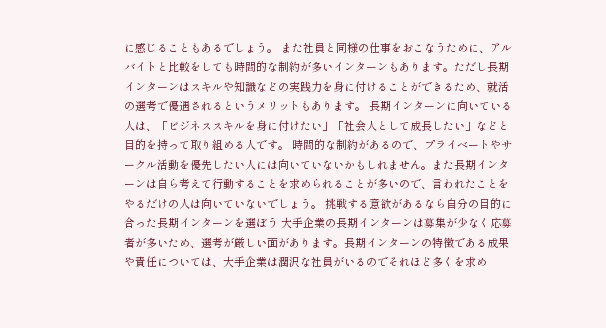に感じることもあるでしょう。 また社員と同様の仕事をおこなうために、アルバイトと比較をしても時間的な制約が多いインターンもあります。ただし長期インターンはスキルや知識などの実践力を身に付けることができるため、就活の選考で優遇されるというメリットもあります。 長期インターンに向いている人は、「ビジネススキルを身に付けたい」「社会人として成長したい」などと目的を持って取り組める人です。 時間的な制約があるので、プライベートやサークル活動を優先したい人には向いていないかもしれません。また長期インターンは自ら考えて行動することを求められることが多いので、言われたことをやるだけの人は向いていないでしょう。 挑戦する意欲があるなら自分の目的に合った長期インターンを選ぼう 大手企業の長期インターンは募集が少なく応募者が多いため、選考が厳しい面があります。長期インターンの特徴である成果や責任については、大手企業は潤沢な社員がいるのでそれほど多くを求め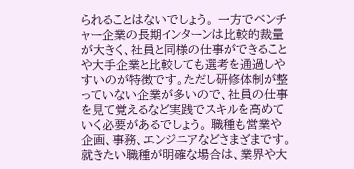られることはないでしょう。 一方でベンチャー企業の長期インターンは比較的裁量が大きく、社員と同様の仕事ができることや大手企業と比較しても選考を通過しやすいのが特徴です。ただし研修体制が整っていない企業が多いので、社員の仕事を見て覚えるなど実践でスキルを高めていく必要があるでしょう。 職種も営業や企画、事務、エンジニアなどさまざまです。就きたい職種が明確な場合は、業界や大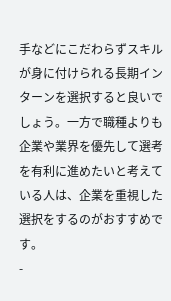手などにこだわらずスキルが身に付けられる長期インターンを選択すると良いでしょう。一方で職種よりも企業や業界を優先して選考を有利に進めたいと考えている人は、企業を重視した選択をするのがおすすめです。
-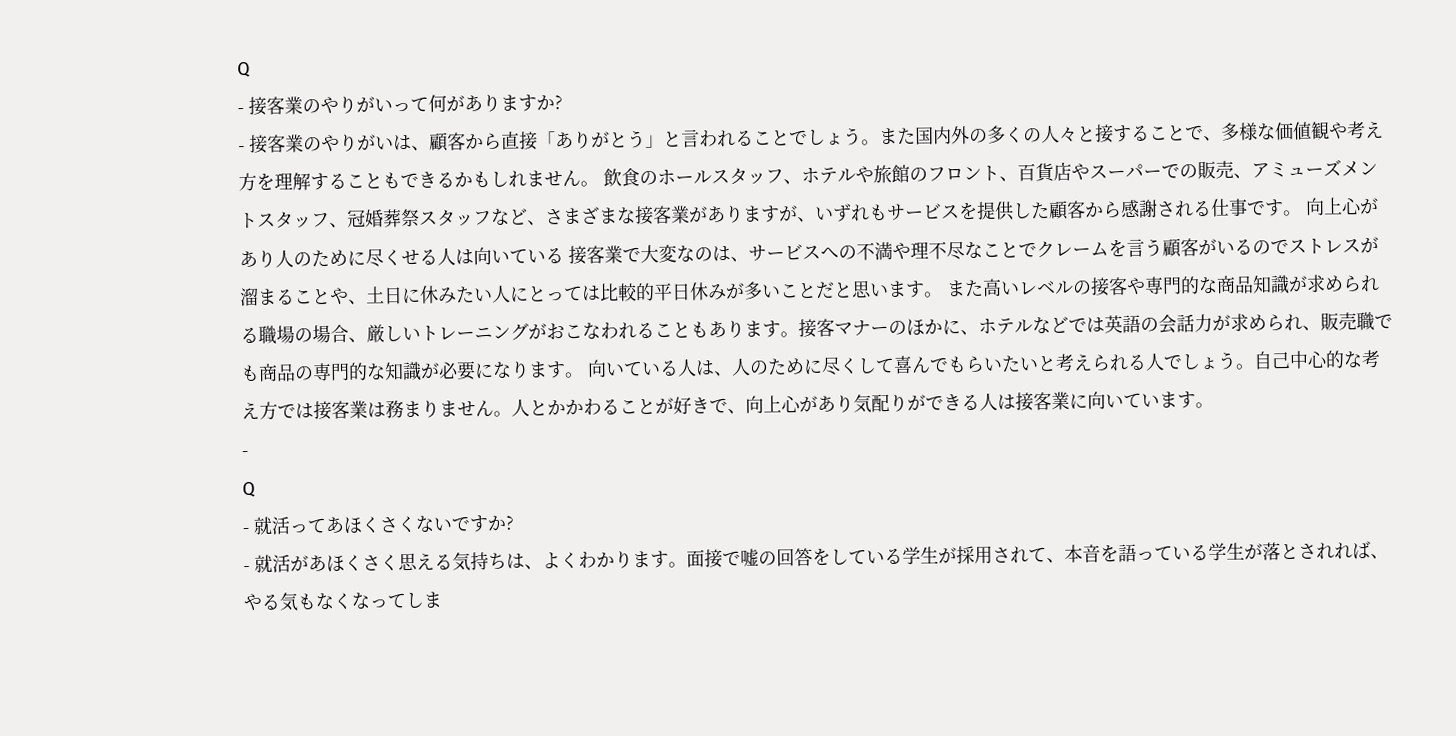Q
- 接客業のやりがいって何がありますか?
- 接客業のやりがいは、顧客から直接「ありがとう」と言われることでしょう。また国内外の多くの人々と接することで、多様な価値観や考え方を理解することもできるかもしれません。 飲食のホールスタッフ、ホテルや旅館のフロント、百貨店やスーパーでの販売、アミューズメントスタッフ、冠婚葬祭スタッフなど、さまざまな接客業がありますが、いずれもサービスを提供した顧客から感謝される仕事です。 向上心があり人のために尽くせる人は向いている 接客業で大変なのは、サービスへの不満や理不尽なことでクレームを言う顧客がいるのでストレスが溜まることや、土日に休みたい人にとっては比較的平日休みが多いことだと思います。 また高いレベルの接客や専門的な商品知識が求められる職場の場合、厳しいトレーニングがおこなわれることもあります。接客マナーのほかに、ホテルなどでは英語の会話力が求められ、販売職でも商品の専門的な知識が必要になります。 向いている人は、人のために尽くして喜んでもらいたいと考えられる人でしょう。自己中心的な考え方では接客業は務まりません。人とかかわることが好きで、向上心があり気配りができる人は接客業に向いています。
-
Q
- 就活ってあほくさくないですか?
- 就活があほくさく思える気持ちは、よくわかります。面接で嘘の回答をしている学生が採用されて、本音を語っている学生が落とされれば、やる気もなくなってしま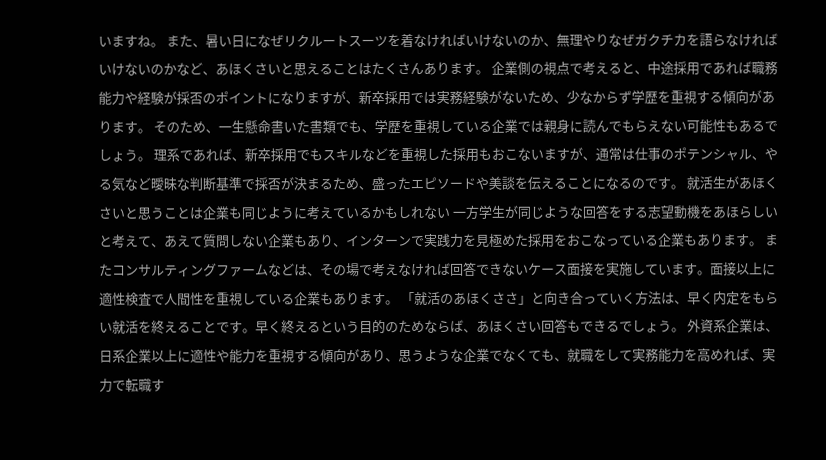いますね。 また、暑い日になぜリクルートスーツを着なければいけないのか、無理やりなぜガクチカを語らなければいけないのかなど、あほくさいと思えることはたくさんあります。 企業側の視点で考えると、中途採用であれば職務能力や経験が採否のポイントになりますが、新卒採用では実務経験がないため、少なからず学歴を重視する傾向があります。 そのため、一生懸命書いた書類でも、学歴を重視している企業では親身に読んでもらえない可能性もあるでしょう。 理系であれば、新卒採用でもスキルなどを重視した採用もおこないますが、通常は仕事のポテンシャル、やる気など曖昧な判断基準で採否が決まるため、盛ったエピソードや美談を伝えることになるのです。 就活生があほくさいと思うことは企業も同じように考えているかもしれない 一方学生が同じような回答をする志望動機をあほらしいと考えて、あえて質問しない企業もあり、インターンで実践力を見極めた採用をおこなっている企業もあります。 またコンサルティングファームなどは、その場で考えなければ回答できないケース面接を実施しています。面接以上に適性検査で人間性を重視している企業もあります。 「就活のあほくささ」と向き合っていく方法は、早く内定をもらい就活を終えることです。早く終えるという目的のためならば、あほくさい回答もできるでしょう。 外資系企業は、日系企業以上に適性や能力を重視する傾向があり、思うような企業でなくても、就職をして実務能力を高めれば、実力で転職す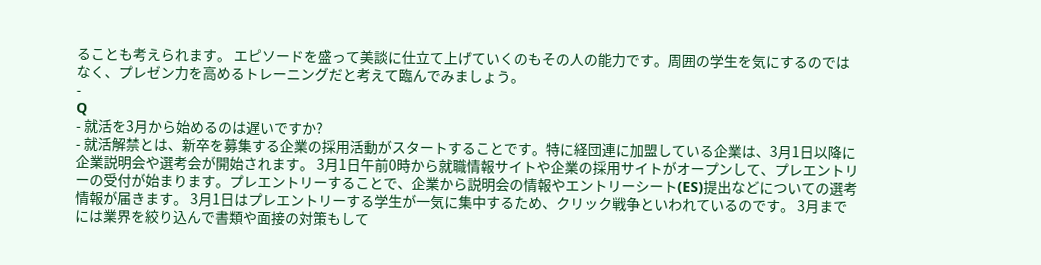ることも考えられます。 エピソードを盛って美談に仕立て上げていくのもその人の能力です。周囲の学生を気にするのではなく、プレゼン力を高めるトレーニングだと考えて臨んでみましょう。
-
Q
- 就活を3月から始めるのは遅いですか?
- 就活解禁とは、新卒を募集する企業の採用活動がスタートすることです。特に経団連に加盟している企業は、3月1日以降に企業説明会や選考会が開始されます。 3月1日午前0時から就職情報サイトや企業の採用サイトがオープンして、プレエントリーの受付が始まります。プレエントリーすることで、企業から説明会の情報やエントリーシート(ES)提出などについての選考情報が届きます。 3月1日はプレエントリーする学生が一気に集中するため、クリック戦争といわれているのです。 3月までには業界を絞り込んで書類や面接の対策もして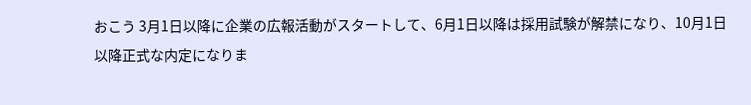おこう 3月1日以降に企業の広報活動がスタートして、6月1日以降は採用試験が解禁になり、10月1日以降正式な内定になりま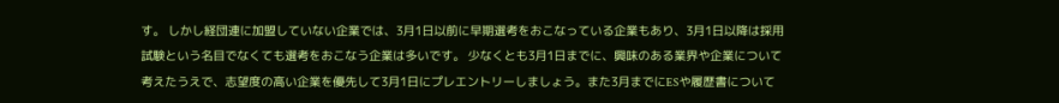す。 しかし経団連に加盟していない企業では、3月1日以前に早期選考をおこなっている企業もあり、3月1日以降は採用試験という名目でなくても選考をおこなう企業は多いです。 少なくとも3月1日までに、興味のある業界や企業について考えたうえで、志望度の高い企業を優先して3月1日にプレエントリーしましょう。また3月までにESや履歴書について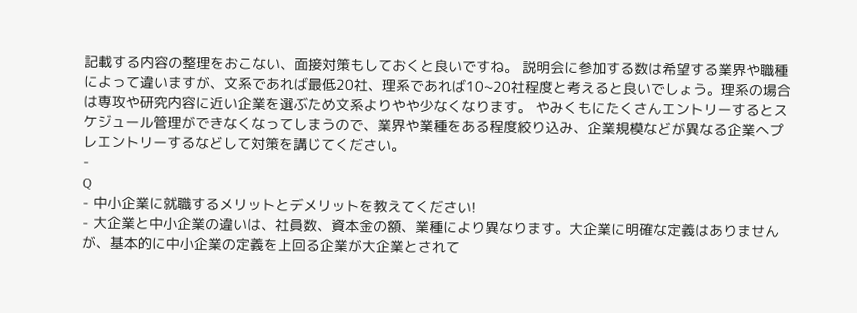記載する内容の整理をおこない、面接対策もしておくと良いですね。 説明会に参加する数は希望する業界や職種によって違いますが、文系であれば最低20社、理系であれば10~20社程度と考えると良いでしょう。理系の場合は専攻や研究内容に近い企業を選ぶため文系よりやや少なくなります。 やみくもにたくさんエントリーするとスケジュール管理ができなくなってしまうので、業界や業種をある程度絞り込み、企業規模などが異なる企業へプレエントリーするなどして対策を講じてください。
-
Q
- 中小企業に就職するメリットとデメリットを教えてください!
- 大企業と中小企業の違いは、社員数、資本金の額、業種により異なります。大企業に明確な定義はありませんが、基本的に中小企業の定義を上回る企業が大企業とされて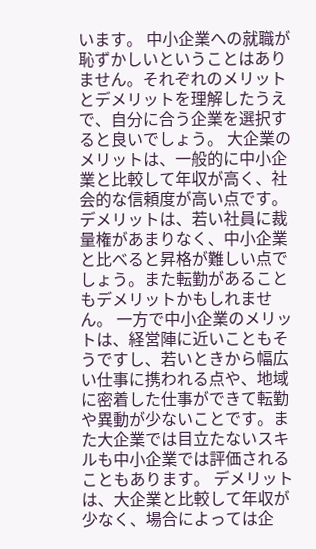います。 中小企業への就職が恥ずかしいということはありません。それぞれのメリットとデメリットを理解したうえで、自分に合う企業を選択すると良いでしょう。 大企業のメリットは、一般的に中小企業と比較して年収が高く、社会的な信頼度が高い点です。デメリットは、若い社員に裁量権があまりなく、中小企業と比べると昇格が難しい点でしょう。また転勤があることもデメリットかもしれません。 一方で中小企業のメリットは、経営陣に近いこともそうですし、若いときから幅広い仕事に携われる点や、地域に密着した仕事ができて転勤や異動が少ないことです。また大企業では目立たないスキルも中小企業では評価されることもあります。 デメリットは、大企業と比較して年収が少なく、場合によっては企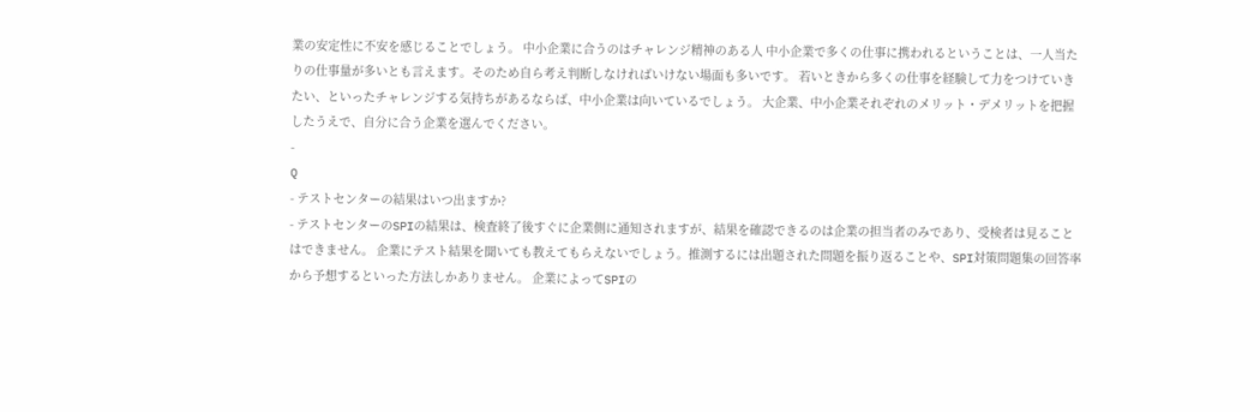業の安定性に不安を感じることでしょう。 中小企業に合うのはチャレンジ精神のある人 中小企業で多くの仕事に携われるということは、一人当たりの仕事量が多いとも言えます。そのため自ら考え判断しなければいけない場面も多いです。 若いときから多くの仕事を経験して力をつけていきたい、といったチャレンジする気持ちがあるならば、中小企業は向いているでしょう。 大企業、中小企業それぞれのメリット・デメリットを把握したうえで、自分に合う企業を選んでください。
-
Q
- テストセンターの結果はいつ出ますか?
- テストセンターのSPIの結果は、検査終了後すぐに企業側に通知されますが、結果を確認できるのは企業の担当者のみであり、受検者は見ることはできません。 企業にテスト結果を聞いても教えてもらえないでしょう。推測するには出題された問題を振り返ることや、SPI対策問題集の回答率から予想するといった方法しかありません。 企業によってSPIの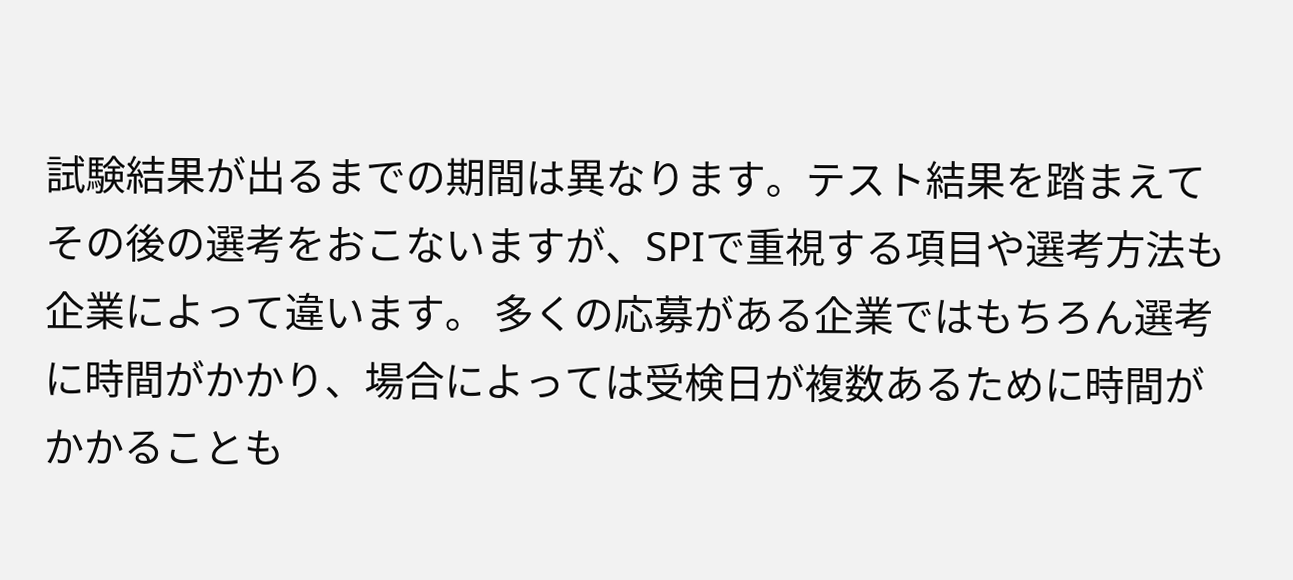試験結果が出るまでの期間は異なります。テスト結果を踏まえてその後の選考をおこないますが、SPIで重視する項目や選考方法も企業によって違います。 多くの応募がある企業ではもちろん選考に時間がかかり、場合によっては受検日が複数あるために時間がかかることも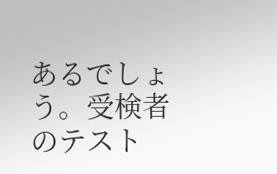あるでしょう。受検者のテスト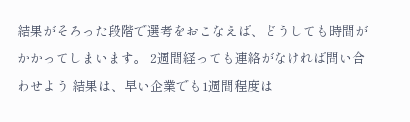結果がそろった段階で選考をおこなえば、どうしても時間がかかってしまいます。 2週間経っても連絡がなければ問い合わせよう 結果は、早い企業でも1週間程度は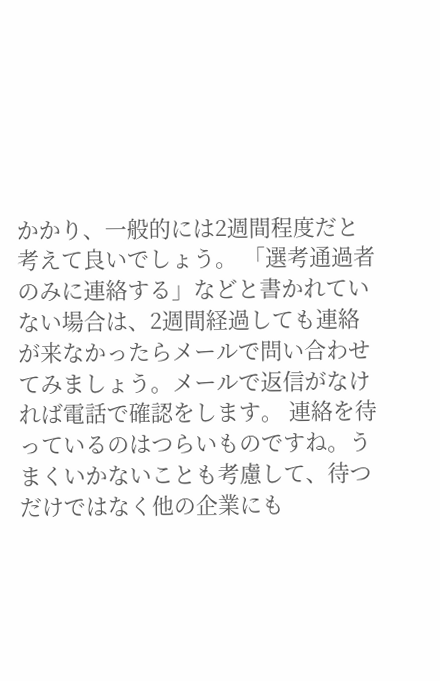かかり、一般的には2週間程度だと考えて良いでしょう。 「選考通過者のみに連絡する」などと書かれていない場合は、2週間経過しても連絡が来なかったらメールで問い合わせてみましょう。メールで返信がなければ電話で確認をします。 連絡を待っているのはつらいものですね。うまくいかないことも考慮して、待つだけではなく他の企業にも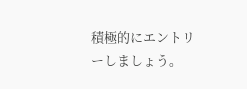積極的にエントリーしましょう。